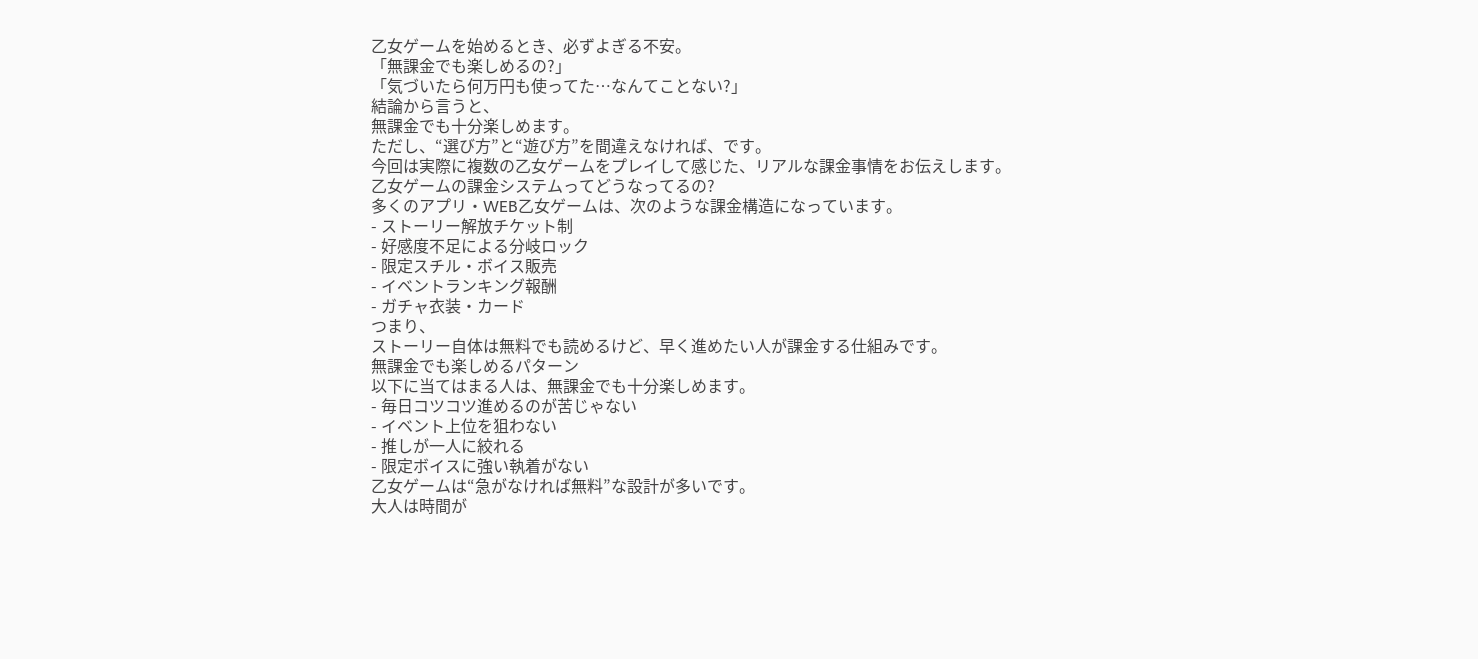乙女ゲームを始めるとき、必ずよぎる不安。
「無課金でも楽しめるの?」
「気づいたら何万円も使ってた…なんてことない?」
結論から言うと、
無課金でも十分楽しめます。
ただし、“選び方”と“遊び方”を間違えなければ、です。
今回は実際に複数の乙女ゲームをプレイして感じた、リアルな課金事情をお伝えします。
乙女ゲームの課金システムってどうなってるの?
多くのアプリ・WEB乙女ゲームは、次のような課金構造になっています。
- ストーリー解放チケット制
- 好感度不足による分岐ロック
- 限定スチル・ボイス販売
- イベントランキング報酬
- ガチャ衣装・カード
つまり、
ストーリー自体は無料でも読めるけど、早く進めたい人が課金する仕組みです。
無課金でも楽しめるパターン
以下に当てはまる人は、無課金でも十分楽しめます。
- 毎日コツコツ進めるのが苦じゃない
- イベント上位を狙わない
- 推しが一人に絞れる
- 限定ボイスに強い執着がない
乙女ゲームは“急がなければ無料”な設計が多いです。
大人は時間が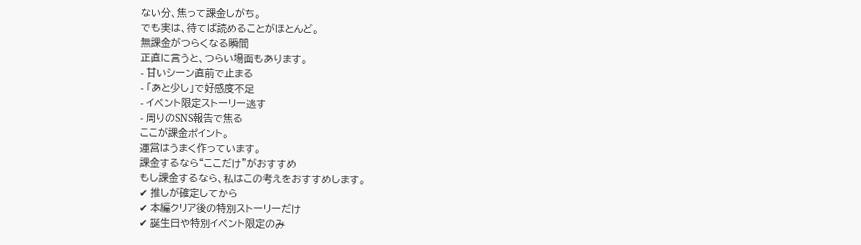ない分、焦って課金しがち。
でも実は、待てば読めることがほとんど。
無課金がつらくなる瞬間
正直に言うと、つらい場面もあります。
- 甘いシーン直前で止まる
- 「あと少し」で好感度不足
- イベント限定ストーリー逃す
- 周りのSNS報告で焦る
ここが課金ポイント。
運営はうまく作っています。
課金するなら“ここだけ”がおすすめ
もし課金するなら、私はこの考えをおすすめします。
✔ 推しが確定してから
✔ 本編クリア後の特別ストーリーだけ
✔ 誕生日や特別イベント限定のみ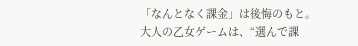「なんとなく課金」は後悔のもと。
大人の乙女ゲームは、“選んで課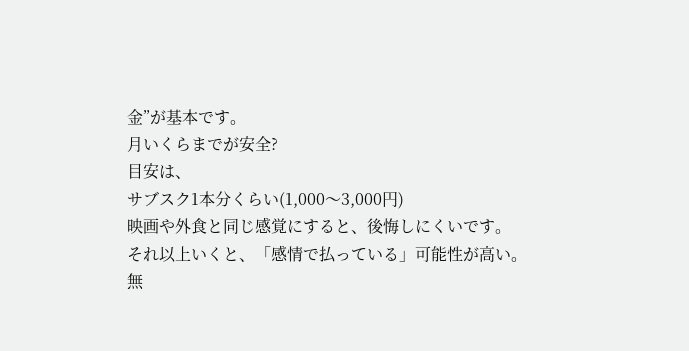金”が基本です。
月いくらまでが安全?
目安は、
サブスク1本分くらい(1,000〜3,000円)
映画や外食と同じ感覚にすると、後悔しにくいです。
それ以上いくと、「感情で払っている」可能性が高い。
無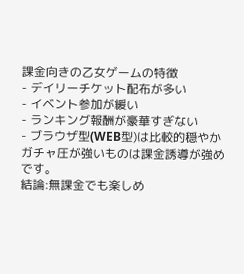課金向きの乙女ゲームの特徴
- デイリーチケット配布が多い
- イベント参加が緩い
- ランキング報酬が豪華すぎない
- ブラウザ型(WEB型)は比較的穏やか
ガチャ圧が強いものは課金誘導が強めです。
結論:無課金でも楽しめ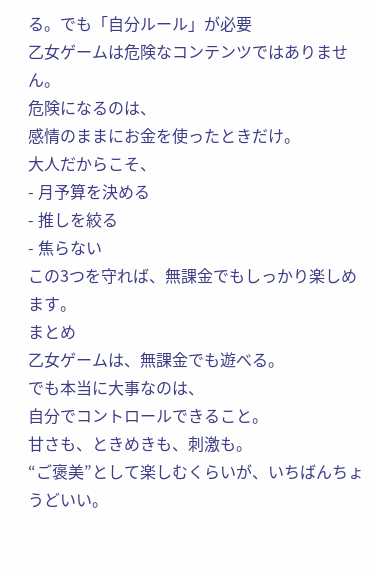る。でも「自分ルール」が必要
乙女ゲームは危険なコンテンツではありません。
危険になるのは、
感情のままにお金を使ったときだけ。
大人だからこそ、
- 月予算を決める
- 推しを絞る
- 焦らない
この3つを守れば、無課金でもしっかり楽しめます。
まとめ
乙女ゲームは、無課金でも遊べる。
でも本当に大事なのは、
自分でコントロールできること。
甘さも、ときめきも、刺激も。
“ご褒美”として楽しむくらいが、いちばんちょうどいい。